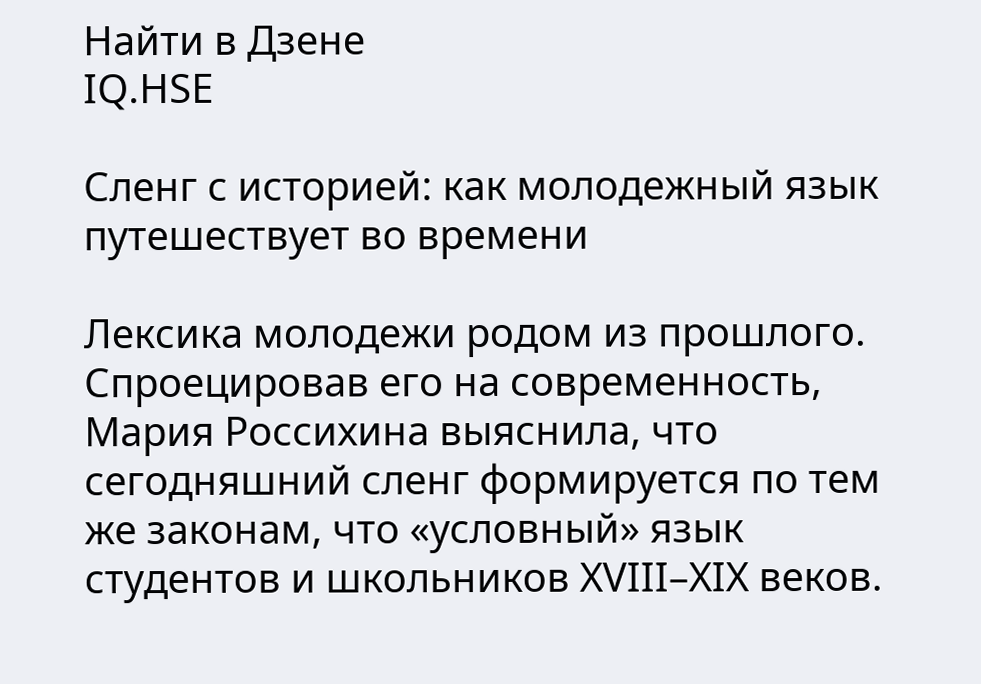Найти в Дзене
IQ.HSE

Сленг с историей: как молодежный язык путешествует во времени

Лексика молодежи родом из прошлого. Спроецировав его на современность, Мария Россихина выяснила, что сегодняшний сленг формируется по тем же законам, что «условный» язык студентов и школьников XVIII–XIX веков.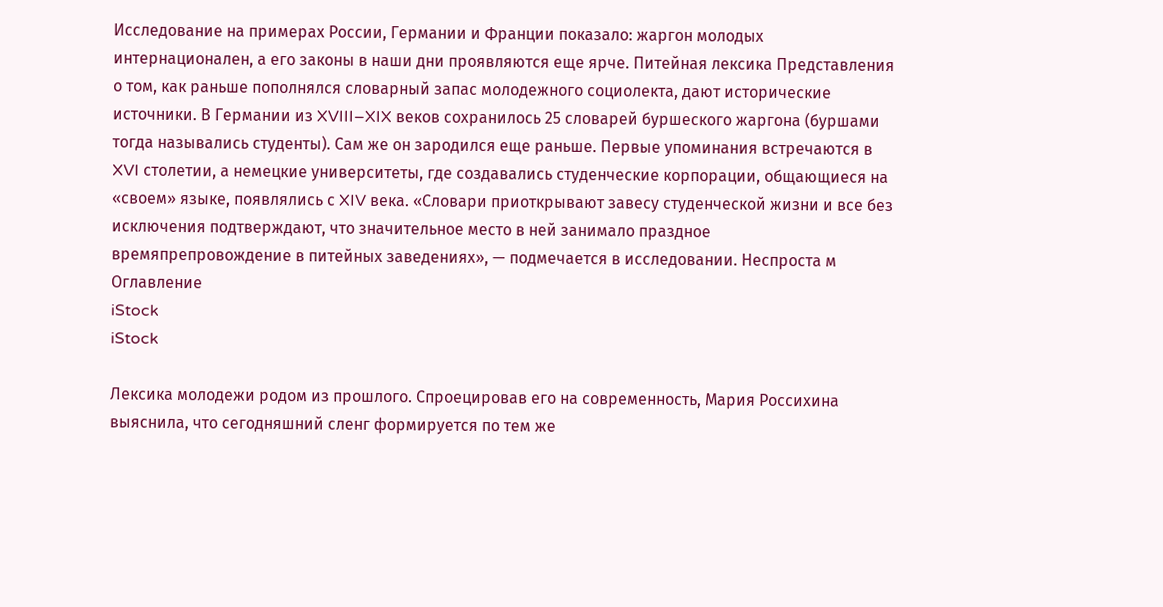Исследование на примерах России, Германии и Франции показало: жаргон молодых интернационален, а его законы в наши дни проявляются еще ярче. Питейная лексика Представления о том, как раньше пополнялся словарный запас молодежного социолекта, дают исторические источники. В Германии из XVIII–XIX веков сохранилось 25 словарей буршеского жаргона (буршами тогда назывались студенты). Сам же он зародился еще раньше. Первые упоминания встречаются в XVI столетии, а немецкие университеты, где создавались студенческие корпорации, общающиеся на «своем» языке, появлялись с XIV века. «Словари приоткрывают завесу студенческой жизни и все без исключения подтверждают, что значительное место в ней занимало праздное времяпрепровождение в питейных заведениях», — подмечается в исследовании. Неспроста м
Оглавление
iStock
iStock

Лексика молодежи родом из прошлого. Спроецировав его на современность, Мария Россихина выяснила, что сегодняшний сленг формируется по тем же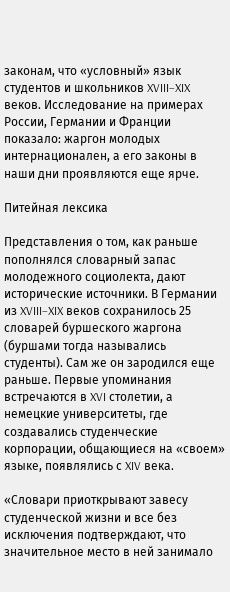законам, что «условный» язык студентов и школьников XVIII–XIX веков. Исследование на примерах России, Германии и Франции показало: жаргон молодых интернационален, а его законы в наши дни проявляются еще ярче.

Питейная лексика

Представления о том, как раньше пополнялся словарный запас молодежного социолекта, дают исторические источники. В Германии из XVIII–XIX веков сохранилось 25 словарей буршеского жаргона (буршами тогда назывались студенты). Сам же он зародился еще раньше. Первые упоминания встречаются в XVI столетии, а немецкие университеты, где создавались студенческие корпорации, общающиеся на «своем» языке, появлялись с XIV века.

«Словари приоткрывают завесу студенческой жизни и все без исключения подтверждают, что значительное место в ней занимало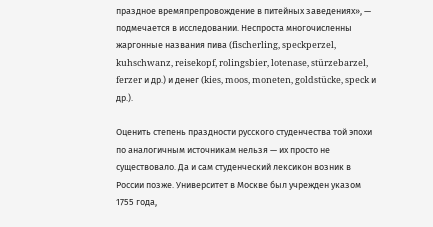праздное времяпрепровождение в питейных заведениях», — подмечается в исследовании. Неспроста многочисленны жаргонные названия пива (fischerling, speckperzel, kuhschwanz, reisekopf, rolingsbier, lotenase, stürzebarzel, ferzer и др.) и денег (kies, moos, moneten, goldstücke, speck и др.).

Оценить степень праздности русского студенчества той эпохи по аналогичным источникам нельзя — их просто не существовало. Да и сам студенческий лексикон возник в России позже. Университет в Москве был учрежден указом 1755 года,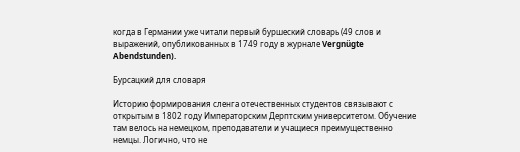когда в Германии уже читали первый буршеский словарь (49 слов и выражений, опубликованных в 1749 году в журнале Vergnügte Abendstunden).

Бурсацкий для словаря

Историю формирования сленга отечественных студентов связывают с открытым в 1802 году Императорским Дерптским университетом. Обучение там велось на немецком, преподаватели и учащиеся преимущественно немцы. Логично, что не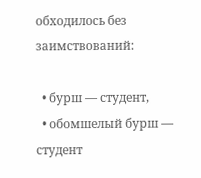обходилось без заимствований:

  • бурш — студент,
  • обомшелый бурш — студент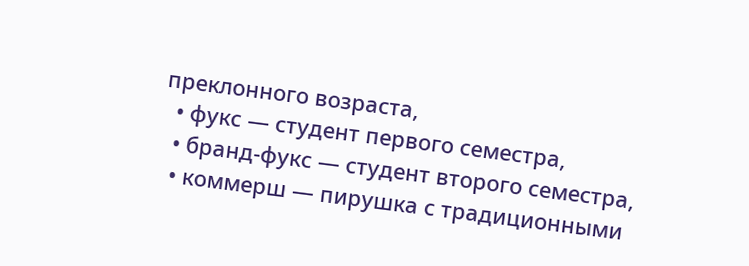преклонного возраста,
  • фукс — студент первого семестра,
  • бранд-фукс — студент второго семестра,
  • коммерш — пирушка с традиционными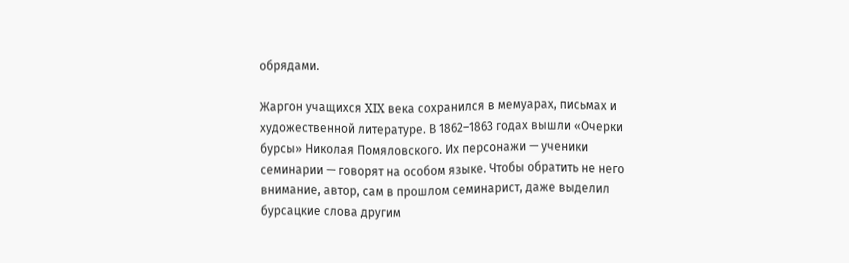обрядами.

Жаргон учащихся XIX века сохранился в мемуарах, письмах и художественной литературе. В 1862–1863 годах вышли «Очерки бурсы» Николая Помяловского. Их персонажи — ученики семинарии — говорят на особом языке. Чтобы обратить не него внимание, автор, сам в прошлом семинарист, даже выделил бурсацкие слова другим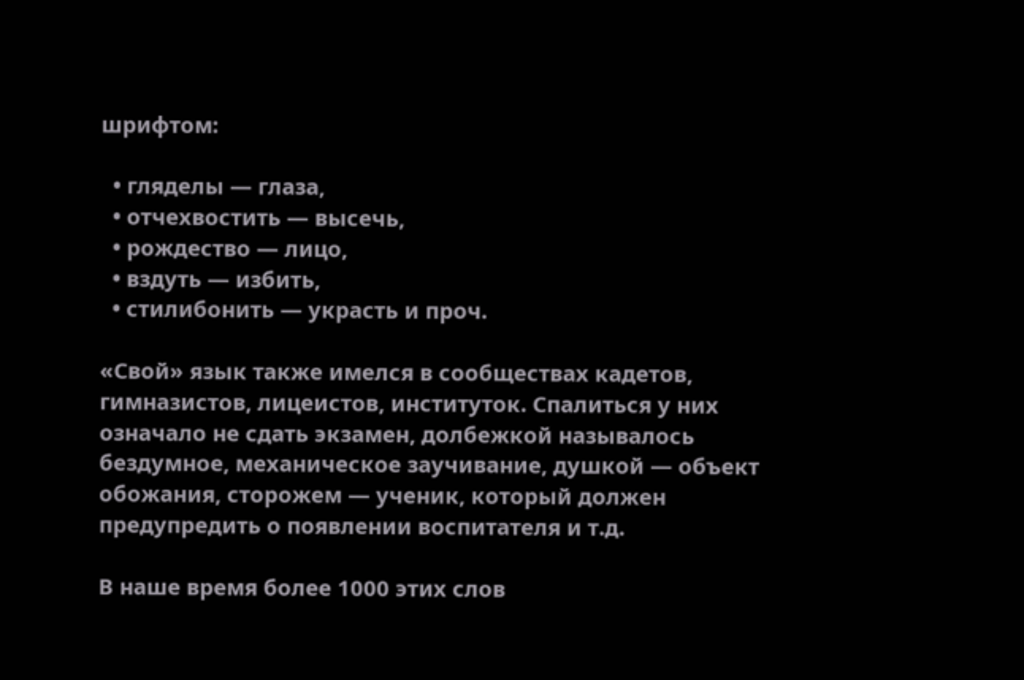шрифтом:

  • гляделы — глаза,
  • отчехвостить — высечь,
  • рождество — лицо,
  • вздуть — избить,
  • стилибонить — украсть и проч.

«Свой» язык также имелся в сообществах кадетов, гимназистов, лицеистов, институток. Спалиться у них означало не сдать экзамен, долбежкой называлось бездумное, механическое заучивание, душкой — объект обожания, сторожем — ученик, который должен предупредить о появлении воспитателя и т.д.

В наше время более 1000 этих слов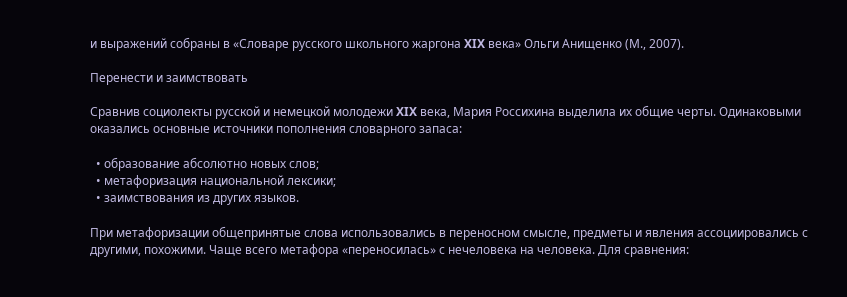и выражений собраны в «Словаре русского школьного жаргона XIX века» Ольги Анищенко (М., 2007).

Перенести и заимствовать

Сравнив социолекты русской и немецкой молодежи XIX века, Мария Россихина выделила их общие черты. Одинаковыми оказались основные источники пополнения словарного запаса:

  • образование абсолютно новых слов;
  • метафоризация национальной лексики;
  • заимствования из других языков.

При метафоризации общепринятые слова использовались в переносном смысле, предметы и явления ассоциировались с другими, похожими. Чаще всего метафора «переносилась» с нечеловека на человека. Для сравнения: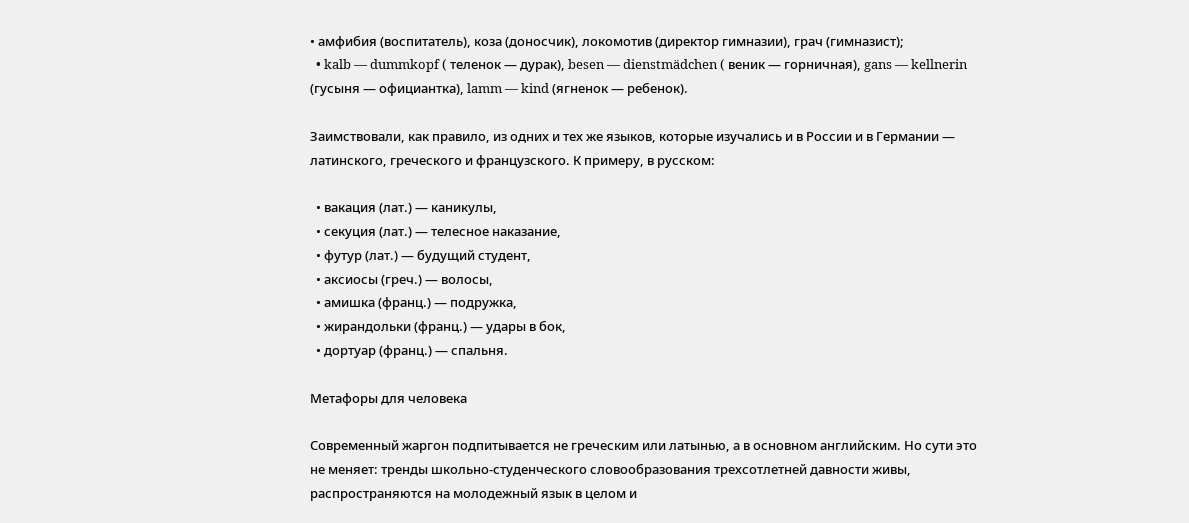• амфибия (воспитатель), коза (доносчик), локомотив (директор гимназии), грач (гимназист);
  • kalb — dummkopf ( теленок — дурак), besen — dienstmädchen ( веник — горничная), gans — kellnerin (гусыня — официантка), lamm — kind (ягненок — ребенок).

Заимствовали, как правило, из одних и тех же языков, которые изучались и в России и в Германии — латинского, греческого и французского. К примеру, в русском:

  • вакация (лат.) — каникулы,
  • секуция (лат.) — телесное наказание,
  • футур (лат.) — будущий студент,
  • аксиосы (греч.) — волосы,
  • амишка (франц.) — подружка,
  • жирандольки (франц.) — удары в бок,
  • дортуар (франц.) — спальня.

Метафоры для человека

Современный жаргон подпитывается не греческим или латынью, а в основном английским. Но сути это не меняет: тренды школьно-студенческого словообразования трехсотлетней давности живы, распространяются на молодежный язык в целом и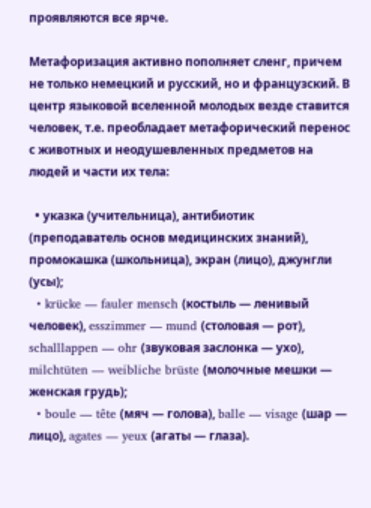проявляются все ярче.

Метафоризация активно пополняет сленг, причем не только немецкий и русский, но и французский. В центр языковой вселенной молодых везде ставится человек, т.е. преобладает метафорический перенос с животных и неодушевленных предметов на людей и части их тела:

  • указка (учительница), антибиотик (преподаватель основ медицинских знаний), промокашка (школьница), экран (лицо), джунгли (усы);
  • krücke — fauler mensch (костыль — ленивый человек), esszimmer — mund (столовая — рот), schalllappen — ohr (звуковая заслонка — ухо), milchtüten — weibliche brüste (молочные мешки — женская грудь);
  • boule — tête (мяч — голова), balle — visage (шар — лицо), agates — yeux (агаты — глаза).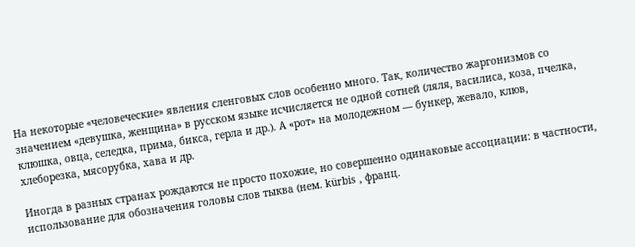На некоторые «человеческие» явления сленговых слов особенно много. Так, количество жаргонизмов со значением «девушка, женщина» в русском языке исчисляется не одной сотней (ляля, василиса, коза, пчелка, клюшка, овца, селедка, прима, бикса, герла и др.). А «рот» на молодежном — бункер, жевало, клюв, хлеборезка, мясорубка, хава и др.

Иногда в разных странах рождаются не просто похожие, но совершенно одинаковые ассоциации: в частности, использование для обозначения головы слов тыква (нем. kürbis , франц.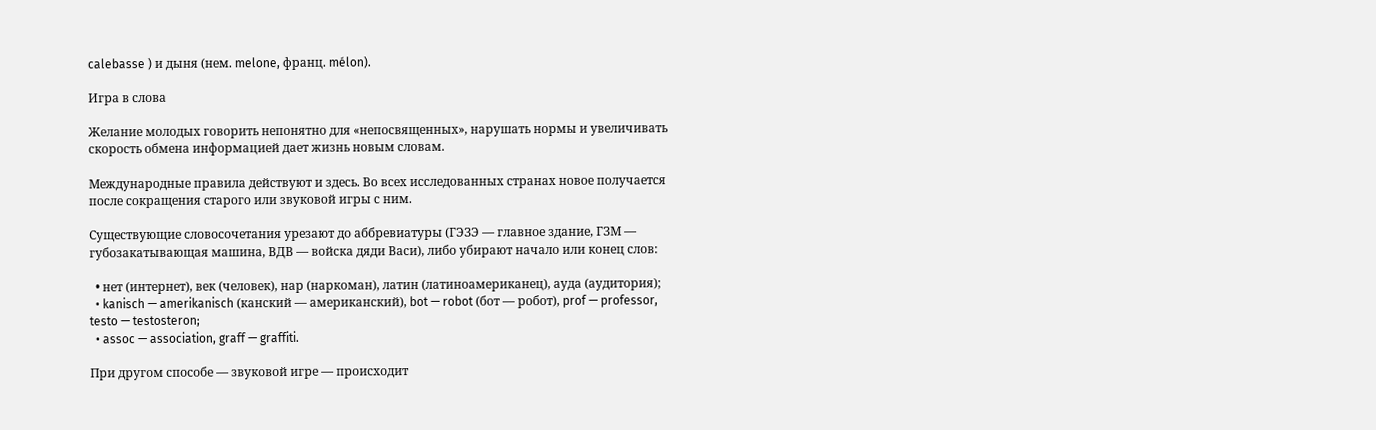calebasse ) и дыня (нем. melone, франц. mélon).

Игра в слова

Желание молодых говорить непонятно для «непосвященных», нарушать нормы и увеличивать скорость обмена информацией дает жизнь новым словам.

Международные правила действуют и здесь. Во всех исследованных странах новое получается после сокращения старого или звуковой игры с ним.

Существующие словосочетания урезают до аббревиатуры (ГЭЗЭ — главное здание, ГЗМ — губозакатывающая машина, ВДВ — войска дяди Васи), либо убирают начало или конец слов:

  • нет (интернет), век (человек), нар (наркоман), латин (латиноамериканец), ауда (аудитория);
  • kanisch — amerikanisch (канский — американский), bot — robot (бот — робот), prof — professor, testo — testosteron;
  • assoc — association, graff — graffiti.

При другом способе — звуковой игре — происходит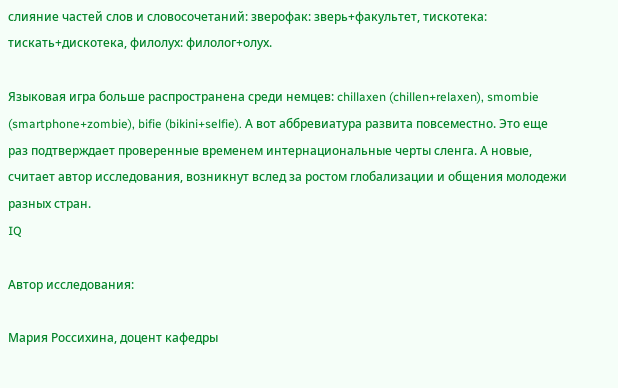слияние частей слов и словосочетаний: зверофак: зверь+факультет, тискотека: тискать+дискотека, филолух: филолог+олух.

Языковая игра больше распространена среди немцев: chillaxen (chillen+relaxen), smombie (smartphone+zombie), bifie (bikini+selfie). А вот аббревиатура развита повсеместно. Это еще раз подтверждает проверенные временем интернациональные черты сленга. А новые, считает автор исследования, возникнут вслед за ростом глобализации и общения молодежи разных стран.
IQ

Автор исследования:

Мария Россихина, доцент кафедры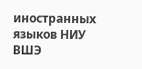иностранных языков НИУ ВШЭ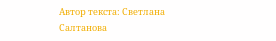Автор текста: Светлана Салтанова